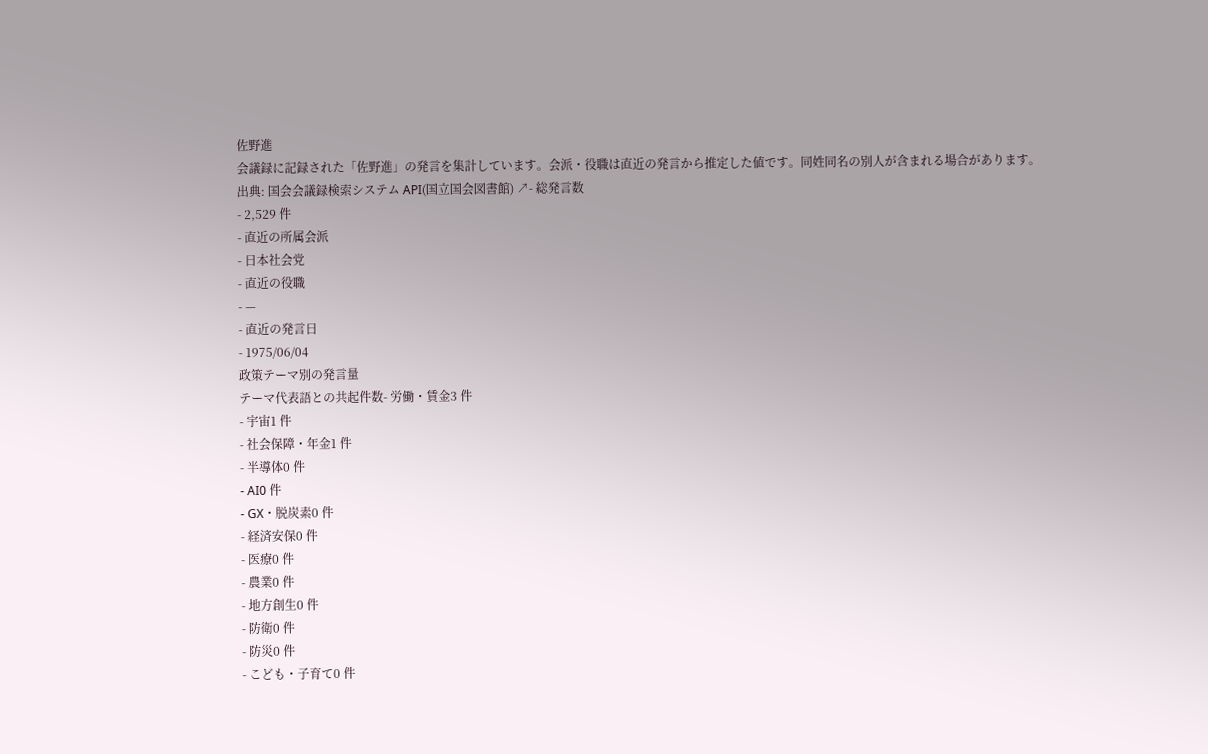佐野進
会議録に記録された「佐野進」の発言を集計しています。会派・役職は直近の発言から推定した値です。同姓同名の別人が含まれる場合があります。
出典: 国会会議録検索システム API(国立国会図書館) ↗- 総発言数
- 2,529 件
- 直近の所属会派
- 日本社会党
- 直近の役職
- —
- 直近の発言日
- 1975/06/04
政策テーマ別の発言量
テーマ代表語との共起件数- 労働・賃金3 件
- 宇宙1 件
- 社会保障・年金1 件
- 半導体0 件
- AI0 件
- GX・脱炭素0 件
- 経済安保0 件
- 医療0 件
- 農業0 件
- 地方創生0 件
- 防衛0 件
- 防災0 件
- こども・子育て0 件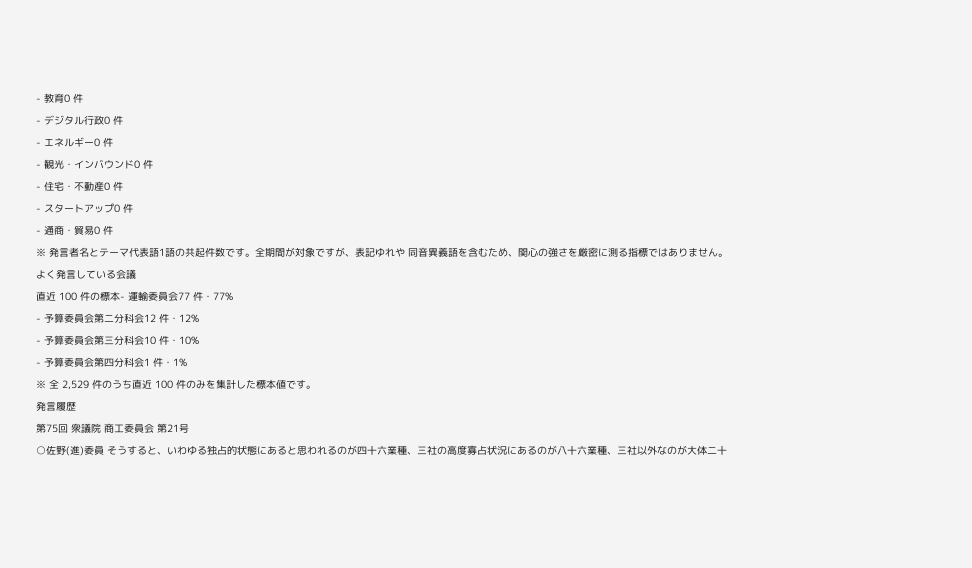- 教育0 件
- デジタル行政0 件
- エネルギー0 件
- 観光・インバウンド0 件
- 住宅・不動産0 件
- スタートアップ0 件
- 通商・貿易0 件
※ 発言者名とテーマ代表語1語の共起件数です。全期間が対象ですが、表記ゆれや 同音異義語を含むため、関心の強さを厳密に測る指標ではありません。
よく発言している会議
直近 100 件の標本- 運輸委員会77 件・77%
- 予算委員会第二分科会12 件・12%
- 予算委員会第三分科会10 件・10%
- 予算委員会第四分科会1 件・1%
※ 全 2,529 件のうち直近 100 件のみを集計した標本値です。
発言履歴
第75回 衆議院 商工委員会 第21号
○佐野(進)委員 そうすると、いわゆる独占的状態にあると思われるのが四十六業種、三社の高度寡占状況にあるのが八十六業種、三社以外なのが大体二十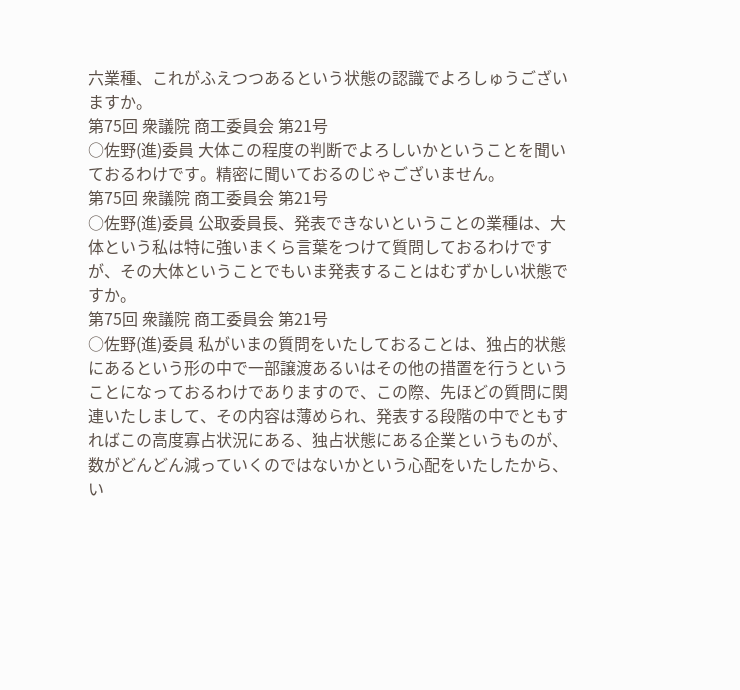六業種、これがふえつつあるという状態の認識でよろしゅうございますか。
第75回 衆議院 商工委員会 第21号
○佐野(進)委員 大体この程度の判断でよろしいかということを聞いておるわけです。精密に聞いておるのじゃございません。
第75回 衆議院 商工委員会 第21号
○佐野(進)委員 公取委員長、発表できないということの業種は、大体という私は特に強いまくら言葉をつけて質問しておるわけですが、その大体ということでもいま発表することはむずかしい状態ですか。
第75回 衆議院 商工委員会 第21号
○佐野(進)委員 私がいまの質問をいたしておることは、独占的状態にあるという形の中で一部譲渡あるいはその他の措置を行うということになっておるわけでありますので、この際、先ほどの質問に関連いたしまして、その内容は薄められ、発表する段階の中でともすればこの高度寡占状況にある、独占状態にある企業というものが、数がどんどん減っていくのではないかという心配をいたしたから、い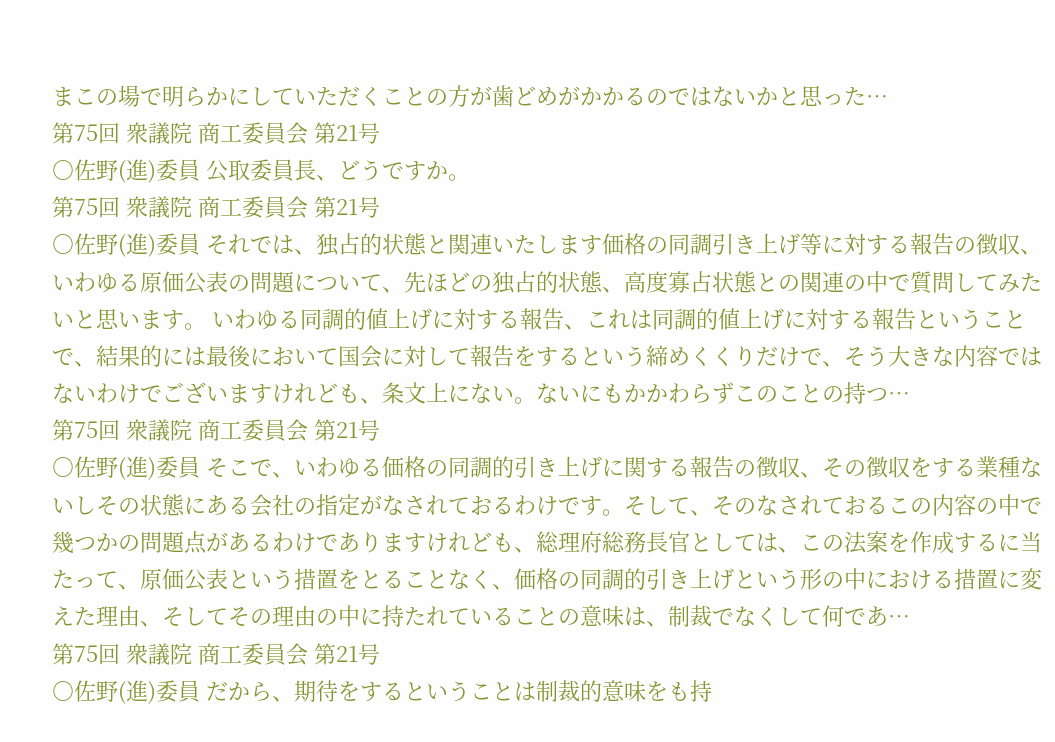まこの場で明らかにしていただくことの方が歯どめがかかるのではないかと思った…
第75回 衆議院 商工委員会 第21号
○佐野(進)委員 公取委員長、どうですか。
第75回 衆議院 商工委員会 第21号
○佐野(進)委員 それでは、独占的状態と関連いたします価格の同調引き上げ等に対する報告の徴収、いわゆる原価公表の問題について、先ほどの独占的状態、高度寡占状態との関連の中で質問してみたいと思います。 いわゆる同調的値上げに対する報告、これは同調的値上げに対する報告ということで、結果的には最後において国会に対して報告をするという締めくくりだけで、そう大きな内容ではないわけでございますけれども、条文上にない。ないにもかかわらずこのことの持つ…
第75回 衆議院 商工委員会 第21号
○佐野(進)委員 そこで、いわゆる価格の同調的引き上げに関する報告の徴収、その徴収をする業種ないしその状態にある会社の指定がなされておるわけです。そして、そのなされておるこの内容の中で幾つかの問題点があるわけでありますけれども、総理府総務長官としては、この法案を作成するに当たって、原価公表という措置をとることなく、価格の同調的引き上げという形の中における措置に変えた理由、そしてその理由の中に持たれていることの意味は、制裁でなくして何であ…
第75回 衆議院 商工委員会 第21号
○佐野(進)委員 だから、期待をするということは制裁的意味をも持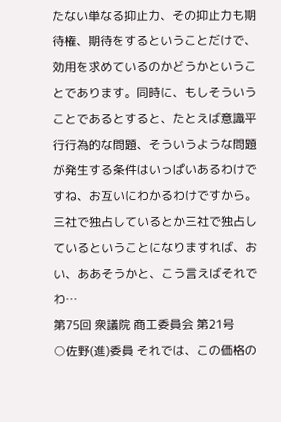たない単なる抑止力、その抑止力も期待権、期待をするということだけで、効用を求めているのかどうかということであります。同時に、もしそういうことであるとすると、たとえば意識平行行為的な問題、そういうような問題が発生する条件はいっぱいあるわけですね、お互いにわかるわけですから。三社で独占しているとか三社で独占しているということになりますれば、おい、ああそうかと、こう言えばそれでわ…
第75回 衆議院 商工委員会 第21号
○佐野(進)委員 それでは、この価格の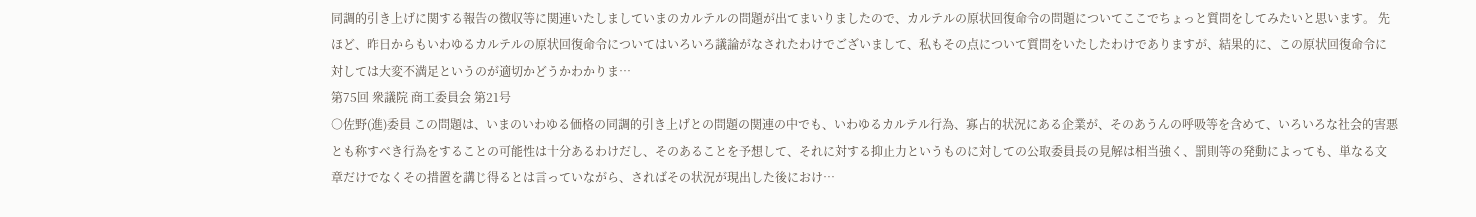同調的引き上げに関する報告の徴収等に関連いたしましていまのカルテルの問題が出てまいりましたので、カルテルの原状回復命令の問題についてここでちょっと質問をしてみたいと思います。 先ほど、昨日からもいわゆるカルテルの原状回復命令についてはいろいろ議論がなされたわけでございまして、私もその点について質問をいたしたわけでありますが、結果的に、この原状回復命令に対しては大変不満足というのが適切かどうかわかりま…
第75回 衆議院 商工委員会 第21号
○佐野(進)委員 この問題は、いまのいわゆる価格の同調的引き上げとの問題の関連の中でも、いわゆるカルテル行為、寡占的状況にある企業が、そのあうんの呼吸等を含めて、いろいろな社会的害悪とも称すべき行為をすることの可能性は十分あるわけだし、そのあることを予想して、それに対する抑止力というものに対しての公取委員長の見解は相当強く、罰則等の発動によっても、単なる文章だけでなくその措置を講じ得るとは言っていながら、さればその状況が現出した後におけ…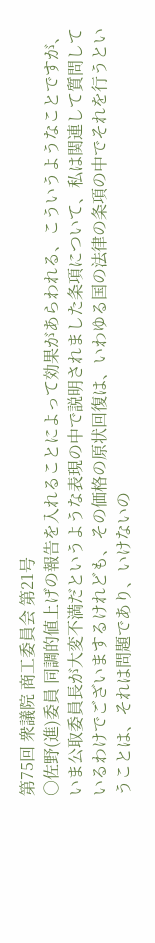第75回 衆議院 商工委員会 第21号
○佐野(進)委員 同調的値上げの報告を入れることによって効果があらわれる、こういうようなことですが、いま公取委員長が大変不満だというような表現の中で説明されました条項について、私は関連して質問しているわけでございまするけれども、その価格の原状回復は、いわゆる国の法律の条項の中でそれを行うということは、それは問題であり、いけないの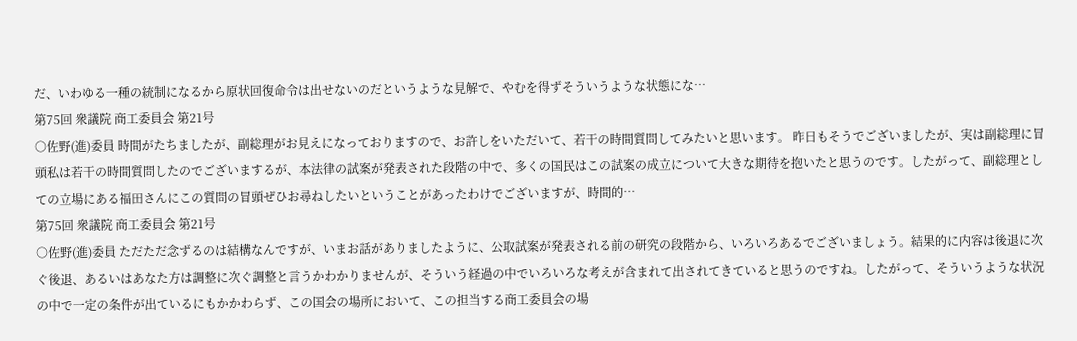だ、いわゆる一種の統制になるから原状回復命令は出せないのだというような見解で、やむを得ずそういうような状態にな…
第75回 衆議院 商工委員会 第21号
○佐野(進)委員 時間がたちましたが、副総理がお見えになっておりますので、お許しをいただいて、若干の時間質問してみたいと思います。 昨日もそうでございましたが、実は副総理に冒頭私は若干の時間質問したのでございまするが、本法律の試案が発表された段階の中で、多くの国民はこの試案の成立について大きな期待を抱いたと思うのです。したがって、副総理としての立場にある福田さんにこの質問の冒頭ぜひお尋ねしたいということがあったわけでございますが、時間的…
第75回 衆議院 商工委員会 第21号
○佐野(進)委員 ただただ念ずるのは結構なんですが、いまお話がありましたように、公取試案が発表される前の研究の段階から、いろいろあるでございましょう。結果的に内容は後退に次ぐ後退、あるいはあなた方は調整に次ぐ調整と言うかわかりませんが、そういう経過の中でいろいろな考えが含まれて出されてきていると思うのですね。したがって、そういうような状況の中で一定の条件が出ているにもかかわらず、この国会の場所において、この担当する商工委員会の場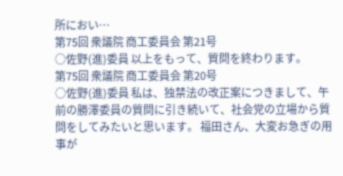所におい…
第75回 衆議院 商工委員会 第21号
○佐野(進)委員 以上をもって、質問を終わります。
第75回 衆議院 商工委員会 第20号
○佐野(進)委員 私は、独禁法の改正案につきまして、午前の勝澤委員の質問に引き続いて、社会党の立場から質問をしてみたいと思います。 福田さん、大変お急ぎの用事が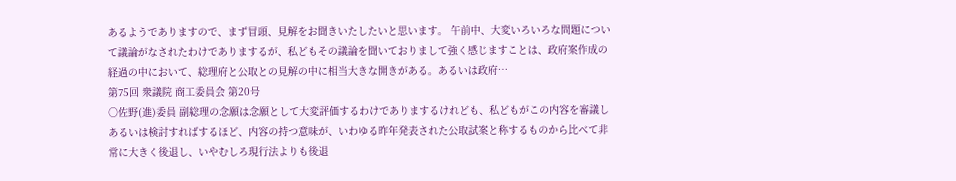あるようでありますので、まず冒頭、見解をお聞きいたしたいと思います。 午前中、大変いろいろな問題について議論がなされたわけでありまするが、私どもその議論を聞いておりまして強く感じますことは、政府案作成の経過の中において、総理府と公取との見解の中に相当大きな開きがある。あるいは政府…
第75回 衆議院 商工委員会 第20号
○佐野(進)委員 副総理の念願は念願として大変評価するわけでありまするけれども、私どもがこの内容を審議しあるいは検討すればするほど、内容の持つ意味が、いわゆる昨年発表された公取試案と称するものから比べて非常に大きく後退し、いやむしろ現行法よりも後退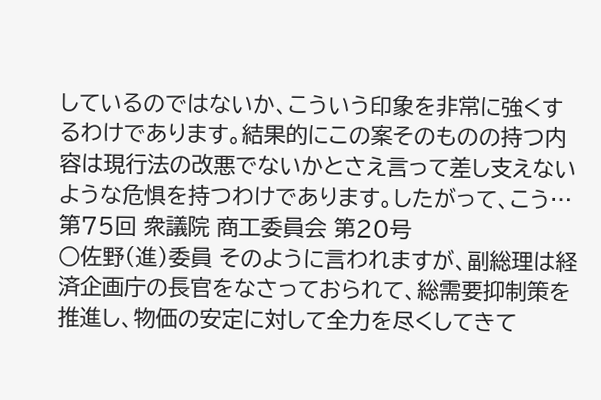しているのではないか、こういう印象を非常に強くするわけであります。結果的にこの案そのものの持つ内容は現行法の改悪でないかとさえ言って差し支えないような危惧を持つわけであります。したがって、こう…
第75回 衆議院 商工委員会 第20号
○佐野(進)委員 そのように言われますが、副総理は経済企画庁の長官をなさっておられて、総需要抑制策を推進し、物価の安定に対して全力を尽くしてきて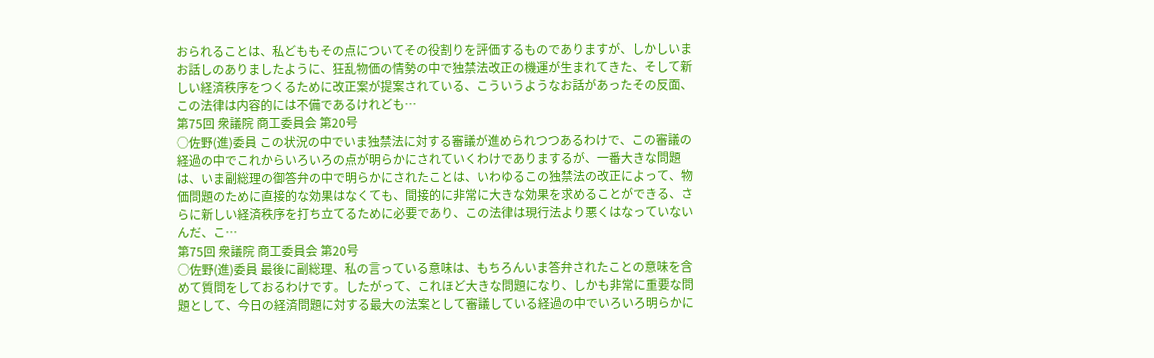おられることは、私どももその点についてその役割りを評価するものでありますが、しかしいまお話しのありましたように、狂乱物価の情勢の中で独禁法改正の機運が生まれてきた、そして新しい経済秩序をつくるために改正案が提案されている、こういうようなお話があったその反面、この法律は内容的には不備であるけれども…
第75回 衆議院 商工委員会 第20号
○佐野(進)委員 この状況の中でいま独禁法に対する審議が進められつつあるわけで、この審議の経過の中でこれからいろいろの点が明らかにされていくわけでありまするが、一番大きな問題は、いま副総理の御答弁の中で明らかにされたことは、いわゆるこの独禁法の改正によって、物価問題のために直接的な効果はなくても、間接的に非常に大きな効果を求めることができる、さらに新しい経済秩序を打ち立てるために必要であり、この法律は現行法より悪くはなっていないんだ、こ…
第75回 衆議院 商工委員会 第20号
○佐野(進)委員 最後に副総理、私の言っている意味は、もちろんいま答弁されたことの意味を含めて質問をしておるわけです。したがって、これほど大きな問題になり、しかも非常に重要な問題として、今日の経済問題に対する最大の法案として審議している経過の中でいろいろ明らかに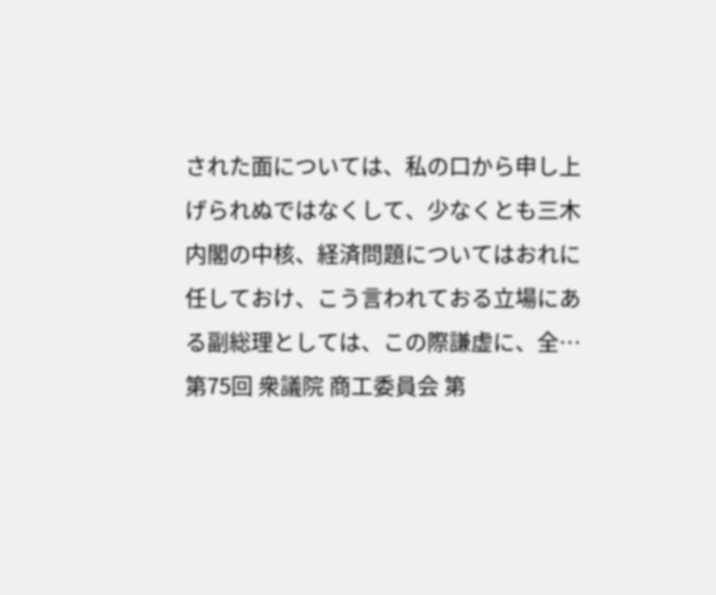された面については、私の口から申し上げられぬではなくして、少なくとも三木内閣の中核、経済問題についてはおれに任しておけ、こう言われておる立場にある副総理としては、この際謙虚に、全…
第75回 衆議院 商工委員会 第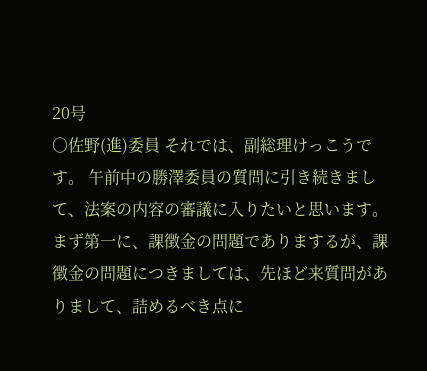20号
○佐野(進)委員 それでは、副総理けっこうです。 午前中の勝澤委員の質問に引き続きまして、法案の内容の審議に入りたいと思います。 まず第一に、課徴金の問題でありまするが、課徴金の問題につきましては、先ほど来質問がありまして、詰めるべき点に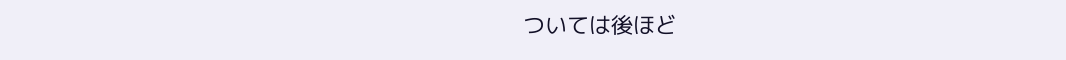ついては後ほど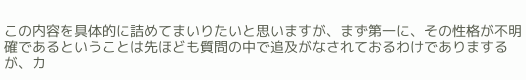この内容を具体的に詰めてまいりたいと思いますが、まず第一に、その性格が不明確であるということは先ほども質問の中で追及がなされておるわけでありまするが、カ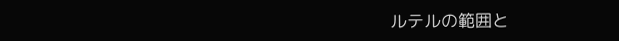ルテルの範囲と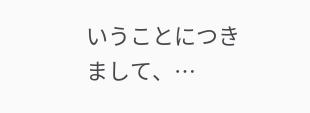いうことにつきまして、…